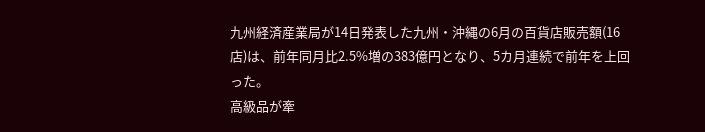九州経済産業局が14日発表した九州・沖縄の6月の百貨店販売額(16店)は、前年同月比2.5%増の383億円となり、5カ月連続で前年を上回った。
高級品が牽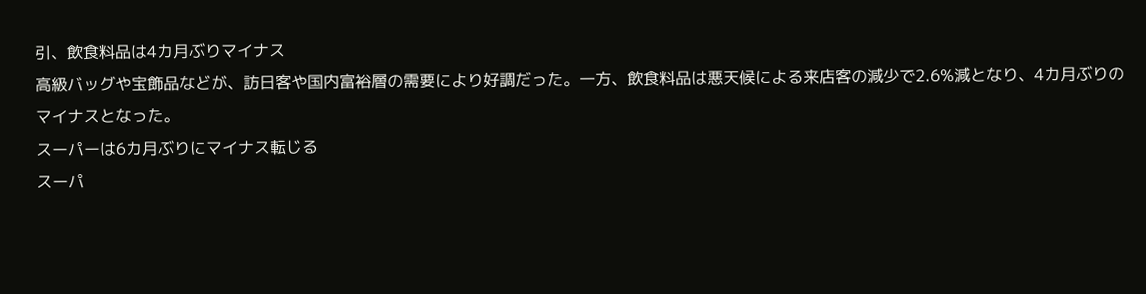引、飲食料品は4カ月ぶりマイナス
高級バッグや宝飾品などが、訪日客や国内富裕層の需要により好調だった。一方、飲食料品は悪天候による来店客の減少で2.6%減となり、4カ月ぶりのマイナスとなった。
スーパーは6カ月ぶりにマイナス転じる
スーパ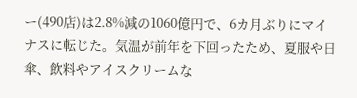ー(490店)は2.8%減の1060億円で、6カ月ぶりにマイナスに転じた。気温が前年を下回ったため、夏服や日傘、飲料やアイスクリームな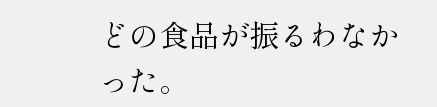どの食品が振るわなかった。